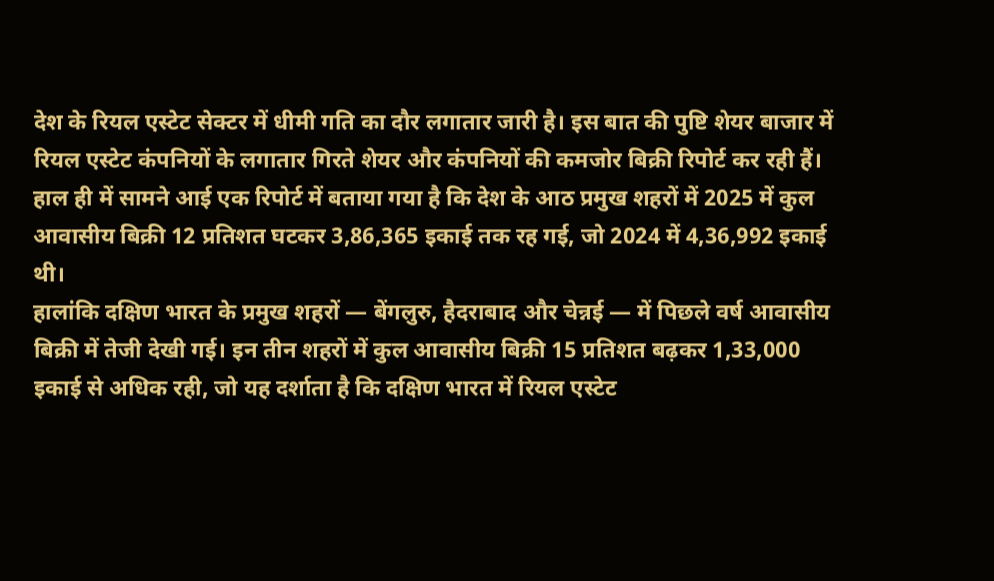देश के रियल एस्टेट सेक्टर में धीमी गति का दौर लगातार जारी है। इस बात की पुष्टि शेयर बाजार में रियल एस्टेट कंपनियों के लगातार गिरते शेयर और कंपनियों की कमजोर बिक्री रिपोर्ट कर रही हैं। हाल ही में सामने आई एक रिपोर्ट में बताया गया है कि देश के आठ प्रमुख शहरों में 2025 में कुल आवासीय बिक्री 12 प्रतिशत घटकर 3,86,365 इकाई तक रह गई, जो 2024 में 4,36,992 इकाई थी।
हालांकि दक्षिण भारत के प्रमुख शहरों — बेंगलुरु, हैदराबाद और चेन्नई — में पिछले वर्ष आवासीय बिक्री में तेजी देखी गई। इन तीन शहरों में कुल आवासीय बिक्री 15 प्रतिशत बढ़कर 1,33,000 इकाई से अधिक रही, जो यह दर्शाता है कि दक्षिण भारत में रियल एस्टेट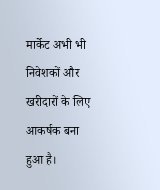मार्केट अभी भी निवेशकों और खरीदारों के लिए आकर्षक बना हुआ है।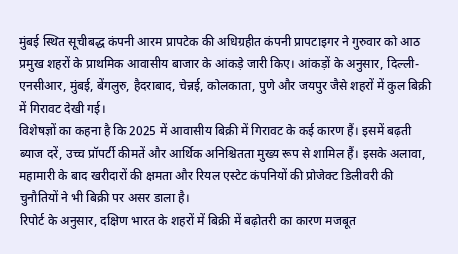मुंबई स्थित सूचीबद्ध कंपनी आरम प्रापटेक की अधिग्रहीत कंपनी प्रापटाइगर ने गुरुवार को आठ प्रमुख शहरों के प्राथमिक आवासीय बाजार के आंकड़े जारी किए। आंकड़ों के अनुसार, दिल्ली-एनसीआर, मुंबई, बेंगलुरु, हैदराबाद, चेन्नई, कोलकाता, पुणे और जयपुर जैसे शहरों में कुल बिक्री में गिरावट देखी गई।
विशेषज्ञों का कहना है कि 2025 में आवासीय बिक्री में गिरावट के कई कारण हैं। इसमें बढ़ती ब्याज दरें, उच्च प्रॉपर्टी कीमतें और आर्थिक अनिश्चितता मुख्य रूप से शामिल हैं। इसके अलावा, महामारी के बाद खरीदारों की क्षमता और रियल एस्टेट कंपनियों की प्रोजेक्ट डिलीवरी की चुनौतियों ने भी बिक्री पर असर डाला है।
रिपोर्ट के अनुसार, दक्षिण भारत के शहरों में बिक्री में बढ़ोतरी का कारण मजबूत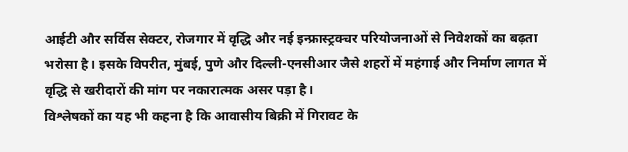आईटी और सर्विस सेक्टर, रोजगार में वृद्धि और नई इन्फ्रास्ट्रक्चर परियोजनाओं से निवेशकों का बढ़ता भरोसा है। इसके विपरीत, मुंबई, पुणे और दिल्ली-एनसीआर जैसे शहरों में महंगाई और निर्माण लागत में वृद्धि से खरीदारों की मांग पर नकारात्मक असर पड़ा है।
विश्लेषकों का यह भी कहना है कि आवासीय बिक्री में गिरावट के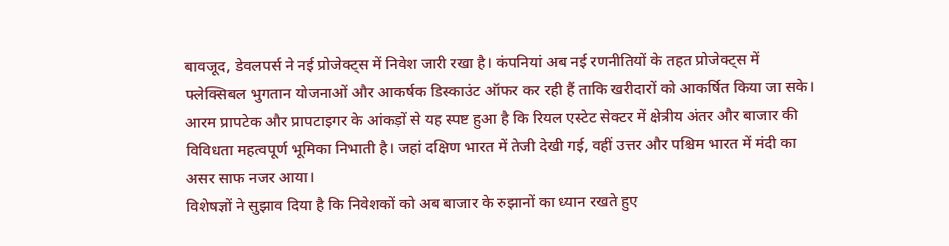बावजूद, डेवलपर्स ने नई प्रोजेक्ट्स में निवेश जारी रखा है। कंपनियां अब नई रणनीतियों के तहत प्रोजेक्ट्स में फ्लेक्सिबल भुगतान योजनाओं और आकर्षक डिस्काउंट ऑफर कर रही हैं ताकि खरीदारों को आकर्षित किया जा सके।
आरम प्रापटेक और प्रापटाइगर के आंकड़ों से यह स्पष्ट हुआ है कि रियल एस्टेट सेक्टर में क्षेत्रीय अंतर और बाजार की विविधता महत्वपूर्ण भूमिका निभाती है। जहां दक्षिण भारत में तेजी देखी गई, वहीं उत्तर और पश्चिम भारत में मंदी का असर साफ नजर आया।
विशेषज्ञों ने सुझाव दिया है कि निवेशकों को अब बाजार के रुझानों का ध्यान रखते हुए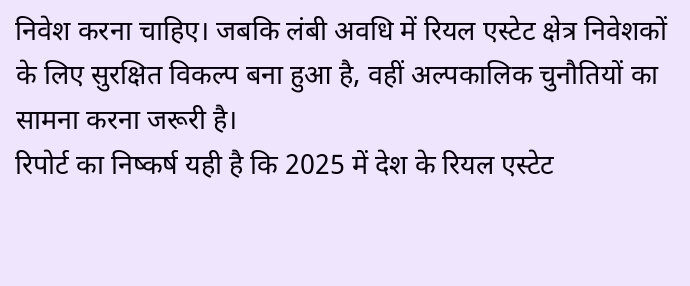निवेश करना चाहिए। जबकि लंबी अवधि में रियल एस्टेट क्षेत्र निवेशकों के लिए सुरक्षित विकल्प बना हुआ है, वहीं अल्पकालिक चुनौतियों का सामना करना जरूरी है।
रिपोर्ट का निष्कर्ष यही है कि 2025 में देश के रियल एस्टेट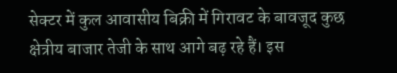सेक्टर में कुल आवासीय बिक्री में गिरावट के बावजूद कुछ क्षेत्रीय बाजार तेजी के साथ आगे बढ़ रहे हैं। इस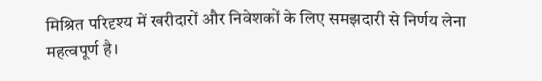मिश्रित परिदृश्य में खरीदारों और निवेशकों के लिए समझदारी से निर्णय लेना महत्वपूर्ण है।